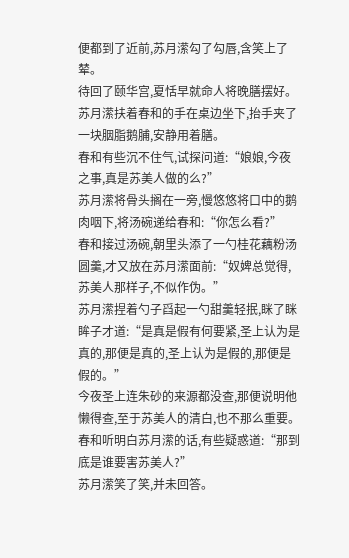便都到了近前,苏月潆勾了勾唇,含笑上了辇。
待回了颐华宫,夏恬早就命人将晚膳摆好。
苏月潆扶着春和的手在桌边坐下,抬手夹了一块胭脂鹅脯,安静用着膳。
春和有些沉不住气,试探问道:“娘娘,今夜之事,真是苏美人做的么?”
苏月潆将骨头搁在一旁,慢悠悠将口中的鹅肉咽下,将汤碗递给春和:“你怎么看?”
春和接过汤碗,朝里头添了一勺桂花藕粉汤圆羹,才又放在苏月潆面前:“奴婢总觉得,苏美人那样子,不似作伪。”
苏月潆捏着勺子舀起一勺甜羹轻抿,眯了眯眸子才道:“是真是假有何要紧,圣上认为是真的,那便是真的,圣上认为是假的,那便是假的。”
今夜圣上连朱砂的来源都没查,那便说明他懒得查,至于苏美人的清白,也不那么重要。
春和听明白苏月潆的话,有些疑惑道:“那到底是谁要害苏美人?”
苏月潆笑了笑,并未回答。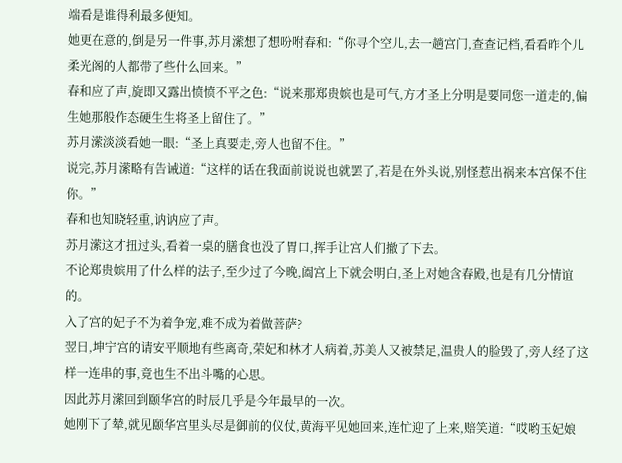端看是谁得利最多便知。
她更在意的,倒是另一件事,苏月潆想了想吩咐春和:“你寻个空儿,去一趟宫门,查查记档,看看昨个儿柔光阁的人都带了些什么回来。”
春和应了声,旋即又露出愤愤不平之色:“说来那郑贵嫔也是可气,方才圣上分明是要同您一道走的,偏生她那般作态硬生生将圣上留住了。”
苏月潆淡淡看她一眼:“圣上真要走,旁人也留不住。”
说完,苏月潆略有告诫道:“这样的话在我面前说说也就罢了,若是在外头说,别怪惹出祸来本宫保不住你。”
春和也知晓轻重,讷讷应了声。
苏月潆这才扭过头,看着一桌的膳食也没了胃口,挥手让宫人们撤了下去。
不论郑贵嫔用了什么样的法子,至少过了今晚,阖宫上下就会明白,圣上对她含春殿,也是有几分情谊的。
入了宫的妃子不为着争宠,难不成为着做菩萨?
翌日,坤宁宫的请安平顺地有些离奇,荣妃和林才人病着,苏美人又被禁足,温贵人的脸毁了,旁人经了这样一连串的事,竟也生不出斗嘴的心思。
因此苏月潆回到颐华宫的时辰几乎是今年最早的一次。
她刚下了辇,就见颐华宫里头尽是御前的仪仗,黄海平见她回来,连忙迎了上来,赔笑道:“哎哟玉妃娘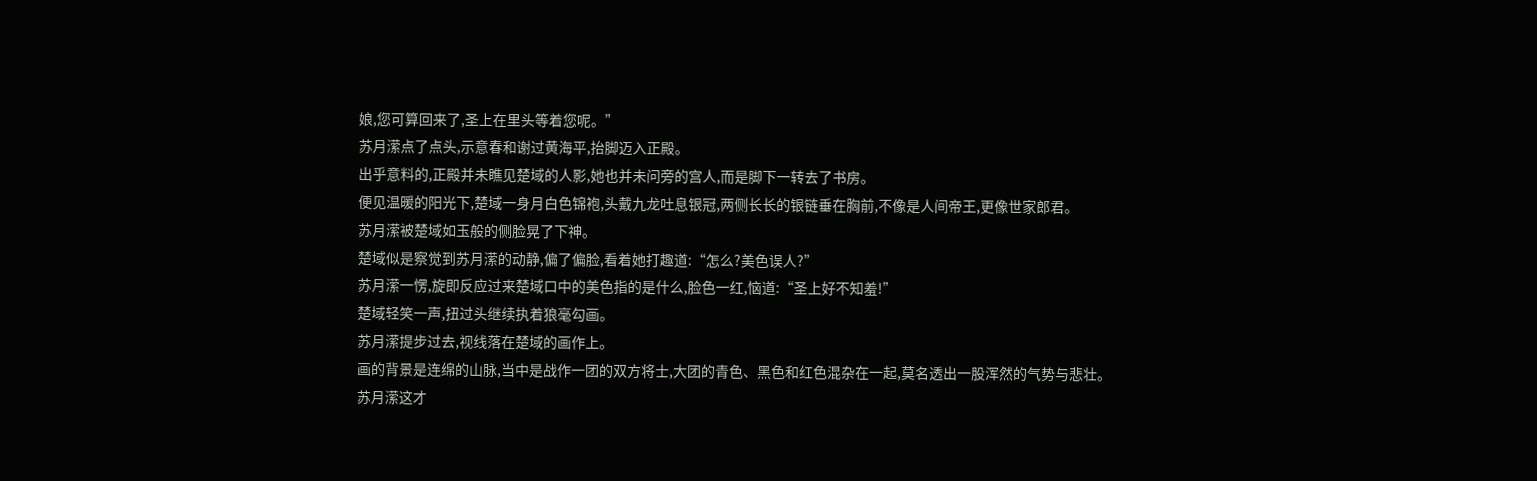娘,您可算回来了,圣上在里头等着您呢。”
苏月潆点了点头,示意春和谢过黄海平,抬脚迈入正殿。
出乎意料的,正殿并未瞧见楚域的人影,她也并未问旁的宫人,而是脚下一转去了书房。
便见温暖的阳光下,楚域一身月白色锦袍,头戴九龙吐息银冠,两侧长长的银链垂在胸前,不像是人间帝王,更像世家郎君。
苏月潆被楚域如玉般的侧脸晃了下神。
楚域似是察觉到苏月潆的动静,偏了偏脸,看着她打趣道:“怎么?美色误人?”
苏月潆一愣,旋即反应过来楚域口中的美色指的是什么,脸色一红,恼道:“圣上好不知羞!”
楚域轻笑一声,扭过头继续执着狼毫勾画。
苏月潆提步过去,视线落在楚域的画作上。
画的背景是连绵的山脉,当中是战作一团的双方将士,大团的青色、黑色和红色混杂在一起,莫名透出一股浑然的气势与悲壮。
苏月潆这才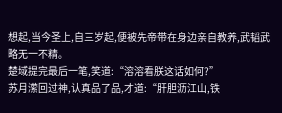想起,当今圣上,自三岁起,便被先帝带在身边亲自教养,武韬武略无一不精。
楚域提完最后一笔,笑道:“溶溶看朕这话如何?”
苏月潆回过神,认真品了品,才道:“肝胆沥江山,铁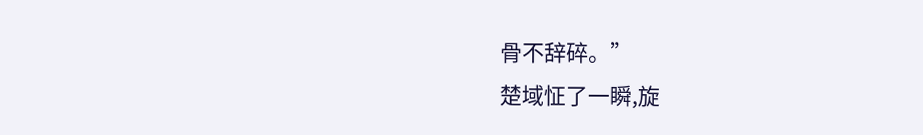骨不辞碎。”
楚域怔了一瞬,旋